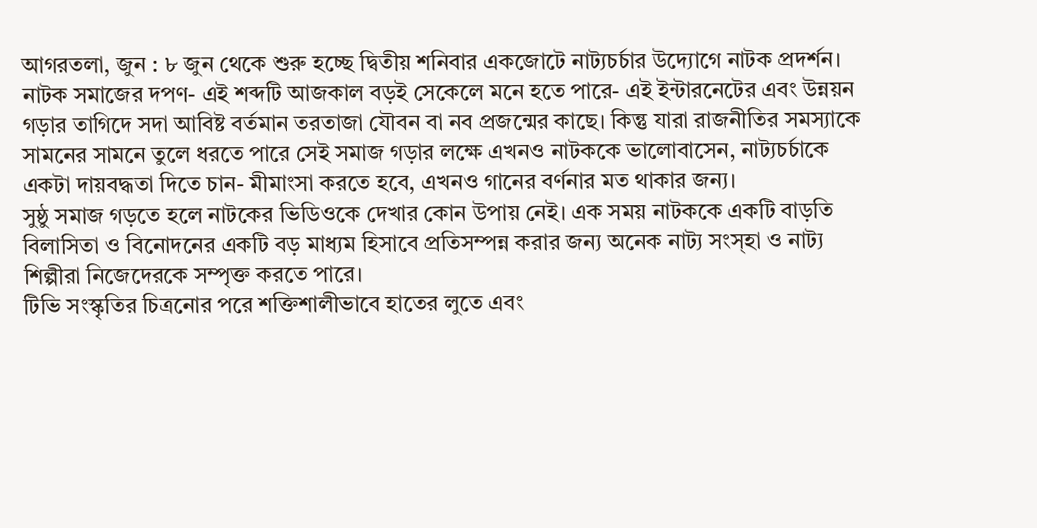আগরতলা, জুন : ৮ জুন থেকে শুরু হচ্ছে দ্বিতীয় শনিবার একজোটে নাট্যচর্চার উদ্যোগে নাটক প্রদর্শন।
নাটক সমাজের দপণ- এই শব্দটি আজকাল বড়ই সেকেলে মনে হতে পারে- এই ইন্টারনেটের এবং উন্নয়ন গড়ার তাগিদে সদা আবিষ্ট বর্তমান তরতাজা যৌবন বা নব প্রজন্মের কাছে। কিন্তু যারা রাজনীতির সমস্যাকে সামনের সামনে তুলে ধরতে পারে সেই সমাজ গড়ার লক্ষে এখনও নাটককে ভালোবাসেন, নাট্যচর্চাকে একটা দায়বদ্ধতা দিতে চান- মীমাংসা করতে হবে, এখনও গানের বর্ণনার মত থাকার জন্য।
সুষ্ঠু সমাজ গড়তে হলে নাটকের ভিডিওকে দেখার কোন উপায় নেই। এক সময় নাটককে একটি বাড়তি বিলাসিতা ও বিনোদনের একটি বড় মাধ্যম হিসাবে প্রতিসম্পন্ন করার জন্য অনেক নাট্য সংস্হা ও নাট্য শিল্পীরা নিজেদেরকে সম্পৃক্ত করতে পারে।
টিভি সংস্কৃতির চিত্রনোর পরে শক্তিশালীভাবে হাতের লুতে এবং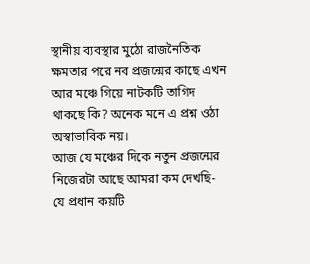স্থানীয় ব্যবস্থার মুঠো রাজনৈতিক ক্ষমতার পরে নব প্রজন্মের কাছে এখন আর মঞ্চে গিয়ে নাটকটি তাগিদ থাকছে কি? অনেক মনে এ প্রশ্ন ওঠা অস্বাভাবিক নয়।
আজ যে মঞ্চের দিকে নতুন প্রজন্মের নিজেরটা আছে আমরা কম দেখছি- যে প্রধান কয়টি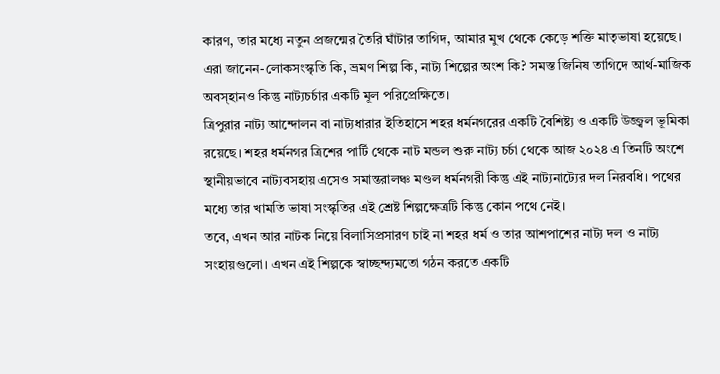কারণ, তার মধ্যে নতুন প্রজন্মের তৈরি ঘাঁটার তাগিদ, আমার মুখ থেকে কেড়ে শক্তি মাতৃভাষা হয়েছে। এরা জানেন-লোকসংস্কৃতি কি, ভ্রমণ শিল্প কি, নাট্য শিল্পের অংশ কি? সমস্ত জিনিষ তাগিদে আর্থ-মাজিক অবস্হানও কিন্তু নাট্যচর্চার একটি মূল পরিপ্রেক্ষিতে।
ত্রিপুরার নাট্য আন্দোলন বা নাট্যধারার ইতিহাসে শহর ধর্মনগরের একটি বৈশিষ্ট্য ও একটি উজ্জ্বল ভূমিকা রয়েছে। শহর ধর্মনগর ত্রিশের পার্টি থেকে নাট মন্ডল শুরু নাট্য চর্চা থেকে আজ ২০২৪ এ তিনটি অংশে স্থানীয়ভাবে নাট্যবসহায় এসেও সমান্তরালঞ্চ মণ্ডল ধর্মনগরী কিন্তু এই নাট্যনাট্যের দল নিরবধি। পথের মধ্যে তার খামতি ভাষা সংস্কৃতির এই শ্রেষ্ট শিল্পক্ষেত্রটি কিন্তু কোন পথে নেই।
তবে, এখন আর নাটক নিয়ে বিলাসিপ্রসারণ চাই না শহর ধর্ম ও তার আশপাশের নাট্য দল ও নাট্য সংহায়গুলো। এখন এই শিল্পকে স্বাচ্ছন্দ্যমতো গঠন করতে একটি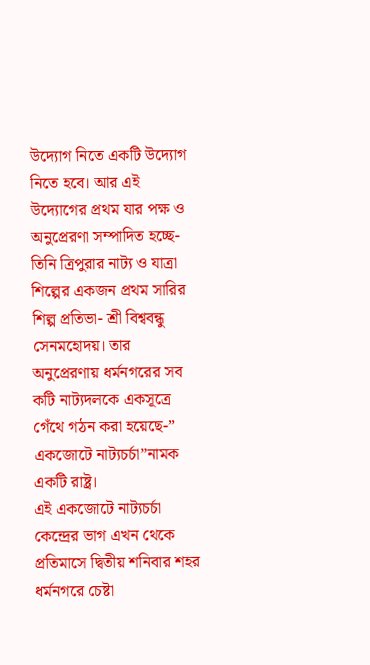উদ্যোগ নিতে একটি উদ্যোগ নিতে হবে। আর এই উদ্যোগের প্রথম যার পক্ষ ও অনুপ্রেরণা সম্পাদিত হচ্ছে-তিনি ত্রিপুরার নাট্য ও যাত্রা শিল্পের একজন প্রথম সারির শিল্প প্রতিভা- শ্রী বিশ্ববন্ধু সেনমহোদয়। তার অনুপ্রেরণায় ধর্মনগরের সব কটি নাট্যদলকে একসূত্রে গেঁথে গঠন করা হয়েছে-” একজোটে নাট্যচর্চা”নামক একটি রাষ্ট্র।
এই একজোটে নাট্যচর্চা কেন্দ্রের ভাগ এখন থেকে প্রতিমাসে দ্বিতীয় শনিবার শহর ধর্মনগরে চেষ্টা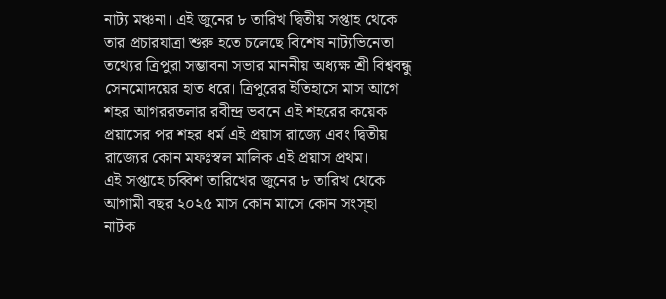নাট্য মঞ্চনা। এই জুনের ৮ তারিখ দ্বিতীয় সপ্তাহ থেকে তার প্রচারযাত্রা শুরু হতে চলেছে বিশেষ নাট্যভিনেতা তথ্যের ত্রিপুরা সম্ভাবনা সভার মাননীয় অধ্যক্ষ শ্রী বিশ্ববন্ধু সেনমোদয়ের হাত ধরে। ত্রিপুরের ইতিহাসে মাস আগে শহর আগররতলার রবীন্দ্র ভবনে এই শহরের কয়েক প্রয়াসের পর শহর ধর্ম এই প্রয়াস রাজ্যে এবং দ্বিতীয় রাজ্যের কোন মফঃস্বল মালিক এই প্রয়াস প্রথম।
এই সপ্তাহে চব্বিশ তারিখের জুনের ৮ তারিখ থেকে আগামী বছর ২০২৫ মাস কোন মাসে কোন সংস্হা নাটক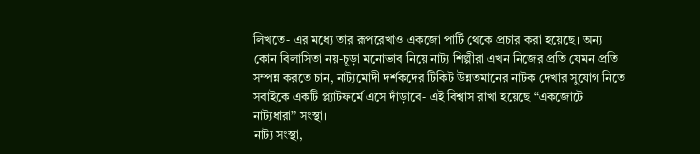লিখতে- এর মধ্যে তার রূপরেখাও একজো পার্টি থেকে প্রচার করা হয়েছে। অন্য কোন বিলাসিতা নয়-চূড়া মনোভাব নিয়ে নাট্য শিল্পীরা এখন নিজের প্রতি যেমন প্রতি সম্পন্ন করতে চান, নাট্যমোদী দর্শকদের টিকিট উন্নতমানের নাটক দেখার সুযোগ নিতে সবাইকে একটি প্ল্যাটফর্মে এসে দাঁড়াবে- এই বিশ্বাস রাখা হয়েছে “একজোটে নাট্যধারা” সংস্থা।
নাট্য সংস্থা,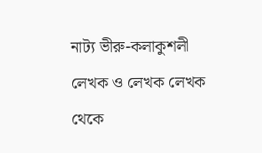নাট্য ভীরু-কলাকুশলী লেখক ও লেখক লেখক থেকে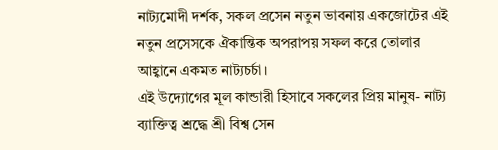নাট্যমোদী দর্শক, সকল প্রসেন নতুন ভাবনায় একজোটের এই নতুন প্রসেসকে ঐকান্তিক অপরাপয় সফল করে তোলার আহ্বানে একমত নাট্যচর্চা।
এই উদ্যোগের মূল কান্ডারী হিসাবে সকলের প্রিয় মানুষ- নাট্য ব্যাক্তিত্ব শ্রদ্ধে শ্রী বিশ্ব সেন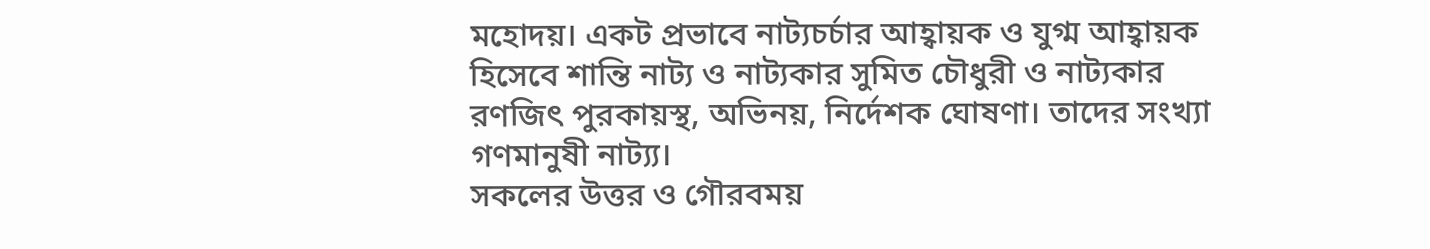মহোদয়। একট প্রভাবে নাট্যচর্চার আহ্বায়ক ও যুগ্ম আহ্বায়ক হিসেবে শান্তি নাট্য ও নাট্যকার সুমিত চৌধুরী ও নাট্যকার রণজিৎ পুরকায়স্থ, অভিনয়, নির্দেশক ঘোষণা। তাদের সংখ্যা গণমানুষী নাট্য্য।
সকলের উত্তর ও গৌরবময়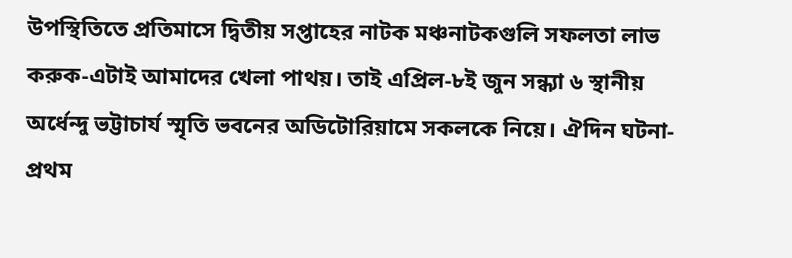উপস্থিতিতে প্রতিমাসে দ্বিতীয় সপ্তাহের নাটক মঞ্চনাটকগুলি সফলতা লাভ করুক-এটাই আমাদের খেলা পাথয়। তাই এপ্রিল-৮ই জুন সন্ধ্যা ৬ স্থানীয় অর্ধেন্দু ভট্টাচার্য স্মৃতি ভবনের অডিটোরিয়ামে সকলকে নিয়ে। ঐদিন ঘটনা-প্রথম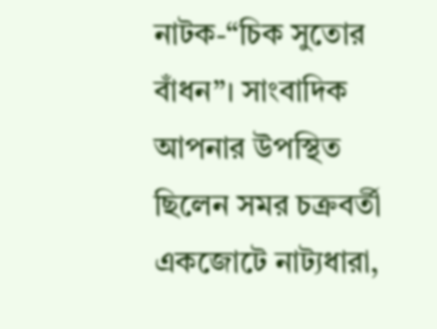নাটক-“চিক সুতোর বাঁধন”। সাংবাদিক আপনার উপস্থিত ছিলেন সমর চক্রবর্তী একজোটে নাট্যধারা,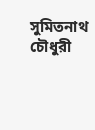সুমিতনাথ চৌধুরী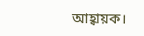আহ্বায়ক।